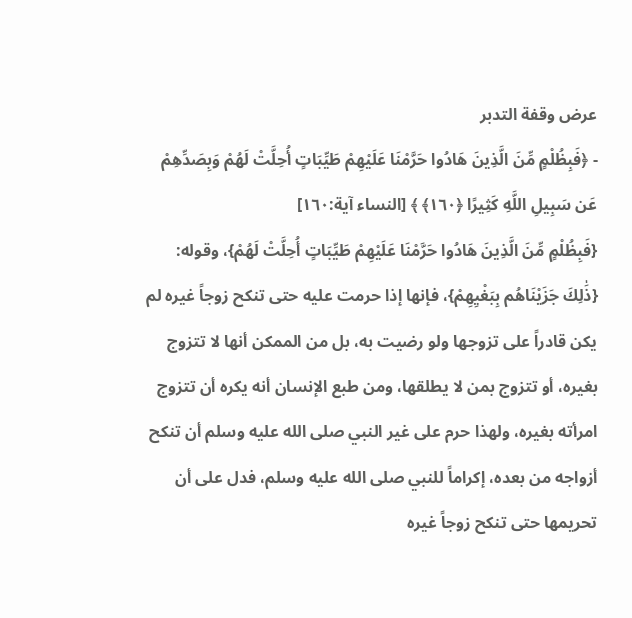عرض وقفة التدبر
- ﴿فَبِظُلْمٍ مِّنَ الَّذِينَ هَادُوا حَرَّمْنَا عَلَيْهِمْ طَيِّبَاتٍ أُحِلَّتْ لَهُمْ وَبِصَدِّهِمْ عَن سَبِيلِ اللَّهِ كَثِيرًا ﴿١٦٠﴾ ﴾ [النساء آية:١٦٠]
{فَبِظُلْمٍ مِّنَ الَّذِينَ هَادُوا حَرَّمْنَا عَلَيْهِمْ طَيِّبَاتٍ أُحِلَّتْ لَهُمْ}، وقوله: {ذَٰلِكَ جَزَيْنَاهُم بِبَغْيِهِمْ}، فإنها إذا حرمت عليه حتى تنكح زوجاً غيره لم يكن قادراً على تزوجها ولو رضيت به، بل من الممكن أنها لا تتزوج بغيره، أو تتزوج بمن لا يطلقها، ومن طبع الإنسان أنه يكره أن تتزوج امرأته بغيره، ولهذا حرم على غير النبي صلى الله عليه وسلم أن تنكح أزواجه من بعده، إكراماً للنبي صلى الله عليه وسلم، فدل على أن تحريمها حتى تنكح زوجاً غيره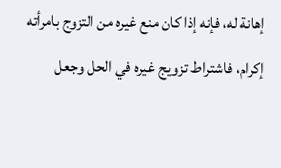إهانة له، فإنه إذا كان منع غيره من التزوج بامرأته إكرام، فاشتراط تزويج غيره في الحل وجعل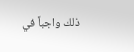ذلك واجباً في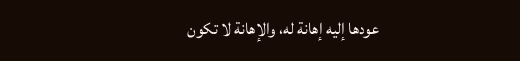عودها إليه إهانة له، والإهانة لا تكون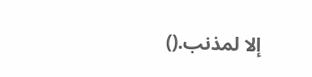إلا لمذنب.()